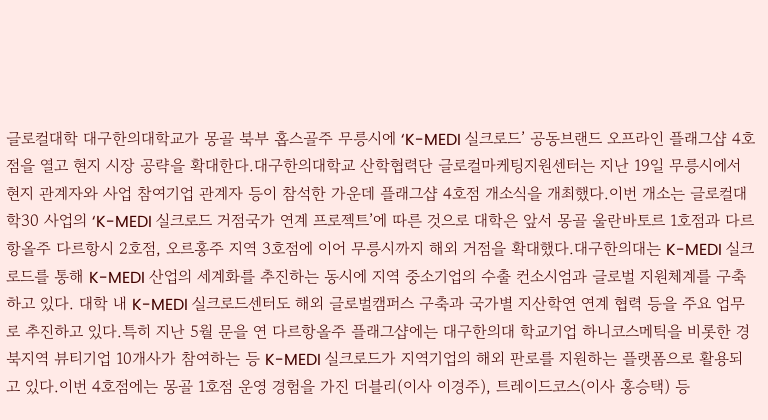글로컬대학 대구한의대학교가 몽골 북부 홉스골주 무릉시에 ‘K-MEDI 실크로드’ 공동브랜드 오프라인 플래그샵 4호점을 열고 현지 시장 공략을 확대한다.대구한의대학교 산학협력단 글로컬마케팅지원센터는 지난 19일 무릉시에서 현지 관계자와 사업 참여기업 관계자 등이 참석한 가운데 플래그샵 4호점 개소식을 개최했다.이번 개소는 글로컬대학30 사업의 ‘K-MEDI 실크로드 거점국가 연계 프로젝트’에 따른 것으로 대학은 앞서 몽골 울란바토르 1호점과 다르항올주 다르항시 2호점, 오르홍주 지역 3호점에 이어 무릉시까지 해외 거점을 확대했다.대구한의대는 K-MEDI 실크로드를 통해 K-MEDI 산업의 세계화를 추진하는 동시에 지역 중소기업의 수출 컨소시엄과 글로벌 지원체계를 구축하고 있다. 대학 내 K-MEDI 실크로드센터도 해외 글로벌캠퍼스 구축과 국가별 지산학연 연계 협력 등을 주요 업무로 추진하고 있다.특히 지난 5월 문을 연 다르항올주 플래그샵에는 대구한의대 학교기업 하니코스메틱을 비롯한 경북지역 뷰티기업 10개사가 참여하는 등 K-MEDI 실크로드가 지역기업의 해외 판로를 지원하는 플랫폼으로 활용되고 있다.이번 4호점에는 몽골 1호점 운영 경험을 가진 더블리(이사 이경주), 트레이드코스(이사 홍승택) 등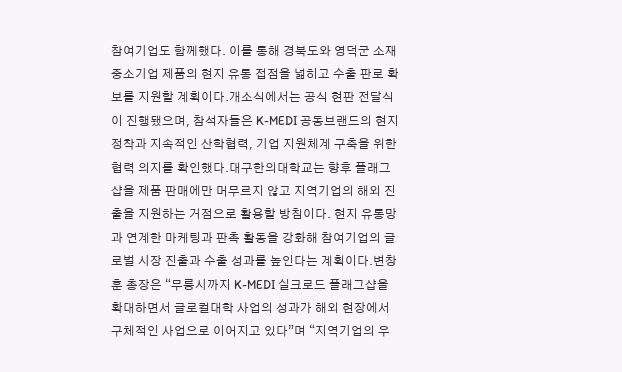참여기업도 함께했다. 이를 통해 경북도와 영덕군 소재 중소기업 제품의 현지 유통 접점을 넓히고 수출 판로 확보를 지원할 계획이다.개소식에서는 공식 현판 전달식이 진행됐으며, 참석자들은 K-MEDI 공동브랜드의 현지 정착과 지속적인 산학협력, 기업 지원체계 구축을 위한 협력 의지를 확인했다.대구한의대학교는 향후 플래그샵을 제품 판매에만 머무르지 않고 지역기업의 해외 진출을 지원하는 거점으로 활용할 방침이다. 현지 유통망과 연계한 마케팅과 판촉 활동을 강화해 참여기업의 글로벌 시장 진출과 수출 성과를 높인다는 계획이다.변창훈 총장은 “무릉시까지 K-MEDI 실크로드 플래그샵을 확대하면서 글로컬대학 사업의 성과가 해외 현장에서 구체적인 사업으로 이어지고 있다”며 “지역기업의 우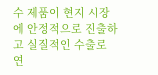수 제품이 현지 시장에 안정적으로 진출하고 실질적인 수출로 연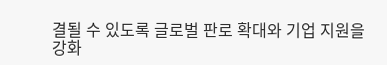결될 수 있도록 글로벌 판로 확대와 기업 지원을 강화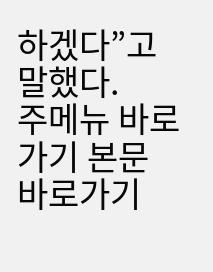하겠다”고 말했다.
주메뉴 바로가기 본문 바로가기